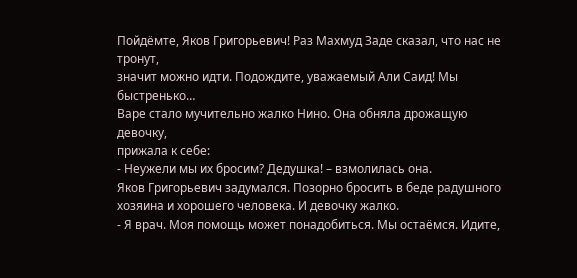Пойдёмте, Яков Григорьевич! Раз Махмуд Заде сказал, что нас не тронут,
значит можно идти. Подождите, уважаемый Али Саид! Мы быстренько…
Варе стало мучительно жалко Нино. Она обняла дрожащую девочку,
прижала к себе:
- Неужели мы их бросим? Дедушка! – взмолилась она.
Яков Григорьевич задумался. Позорно бросить в беде радушного
хозяина и хорошего человека. И девочку жалко.
- Я врач. Моя помощь может понадобиться. Мы остаёмся. Идите,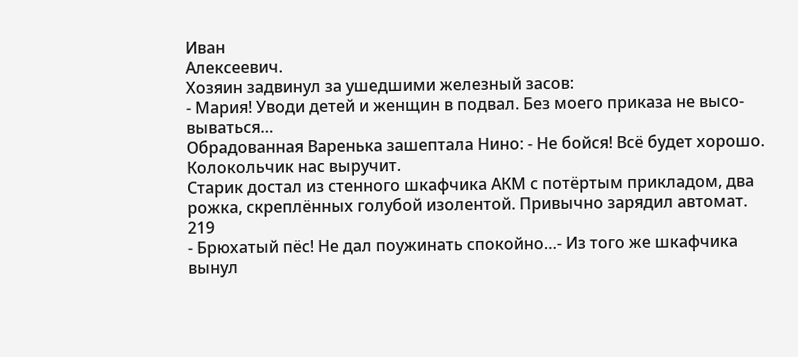Иван
Алексеевич.
Хозяин задвинул за ушедшими железный засов:
- Мария! Уводи детей и женщин в подвал. Без моего приказа не высо-
вываться…
Обрадованная Варенька зашептала Нино: - Не бойся! Всё будет хорошо.
Колокольчик нас выручит.
Старик достал из стенного шкафчика АКМ с потёртым прикладом, два
рожка, скреплённых голубой изолентой. Привычно зарядил автомат.
219
- Брюхатый пёс! Не дал поужинать спокойно…- Из того же шкафчика
вынул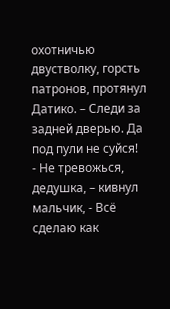охотничью двустволку, горсть патронов, протянул Датико. – Следи за
задней дверью. Да под пули не суйся!
- Не тревожься, дедушка, – кивнул мальчик, - Всё сделаю как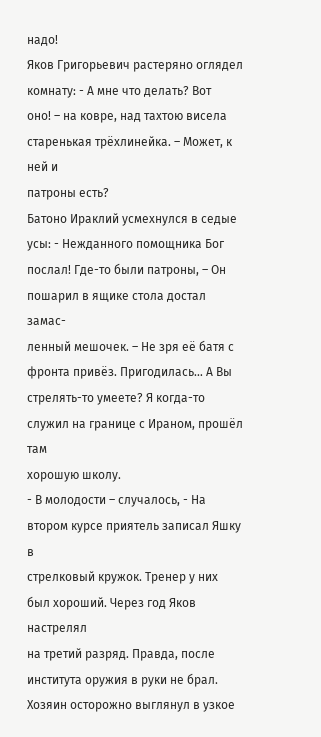надо!
Яков Григорьевич растеряно оглядел комнату: - А мне что делать? Вот
оно! – на ковре, над тахтою висела старенькая трёхлинейка. – Может, к ней и
патроны есть?
Батоно Ираклий усмехнулся в седые усы: - Нежданного помощника Бог
послал! Где-то были патроны, – Он пошарил в ящике стола достал замас-
ленный мешочек. – Не зря её батя с фронта привёз. Пригодилась… А Вы
стрелять-то умеете? Я когда-то служил на границе с Ираном, прошёл там
хорошую школу.
- В молодости – случалось, - На втором курсе приятель записал Яшку в
стрелковый кружок. Тренер у них был хороший. Через год Яков настрелял
на третий разряд. Правда, после института оружия в руки не брал.
Хозяин осторожно выглянул в узкое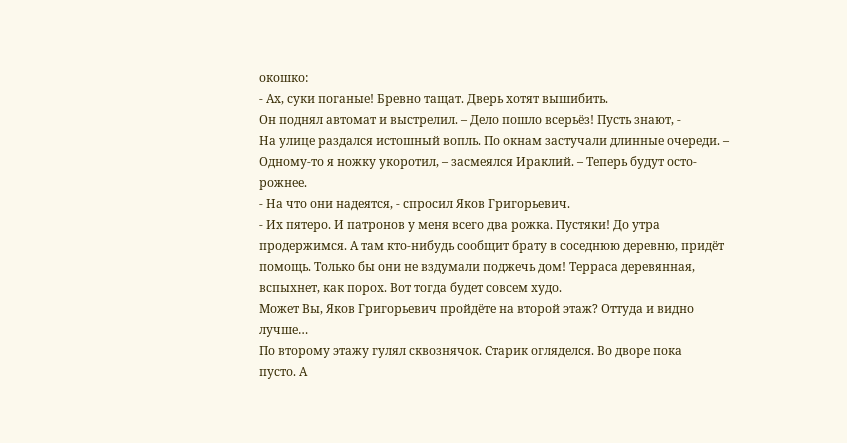окошко:
- Ах, суки поганые! Бревно тащат. Дверь хотят вышибить.
Он поднял автомат и выстрелил. – Дело пошло всерьёз! Пусть знают, -
На улице раздался истошный вопль. По окнам застучали длинные очереди. –
Одному-то я ножку укоротил, – засмеялся Ираклий. – Теперь будут осто-
рожнее.
- На что они надеятся, - спросил Яков Григорьевич.
- Их пятеро. И патронов у меня всего два рожка. Пустяки! До утра
продержимся. А там кто-нибудь сообщит брату в соседнюю деревню, придёт
помощь. Только бы они не вздумали поджечь дом! Терраса деревянная,
вспыхнет, как порох. Вот тогда будет совсем худо.
Может Вы, Яков Григорьевич пройдёте на второй этаж? Оттуда и видно
лучше…
По второму этажу гулял сквознячок. Старик огляделся. Во дворе пока
пусто. А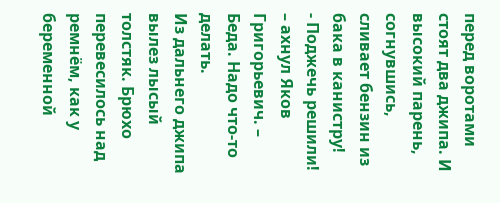перед воротами стоят два джипа. И высокий парень, согнувшись,
сливает бензин из бака в канистру!
- Поджечь решили! – ахнул Яков Григорьевич. – Беда. Надо что-то делать.
Из дальнего джипа вылез лысый толстяк. Брюхо перевесилось над
ремнём, как у беременной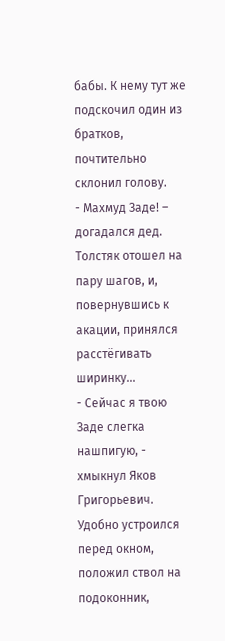бабы. К нему тут же подскочил один из братков,
почтительно склонил голову.
- Махмуд Заде! – догадался дед.
Толстяк отошел на пару шагов, и, повернувшись к акации, принялся
расстёгивать ширинку...
- Сейчас я твою Заде слегка нашпигую, - хмыкнул Яков Григорьевич.
Удобно устроился перед окном, положил ствол на подоконник,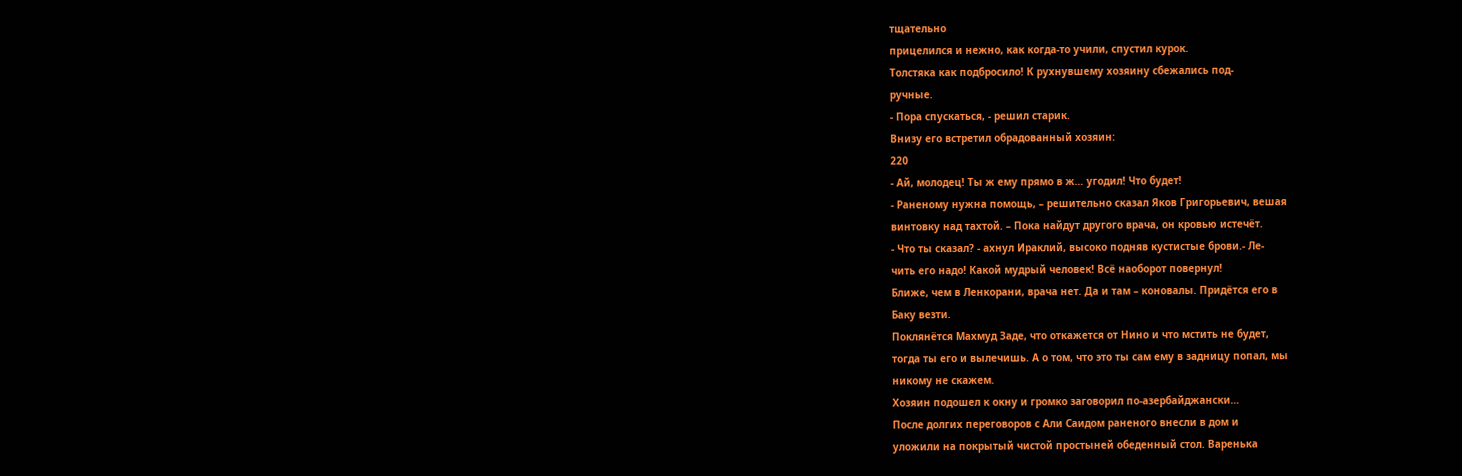тщательно
прицелился и нежно, как когда-то учили, спустил курок.
Толстяка как подбросило! К рухнувшему хозяину сбежались под-
ручные.
- Пора спускаться, - решил старик.
Внизу его встретил обрадованный хозяин:
220
- Ай, молодец! Ты ж ему прямо в ж… угодил! Что будет!
- Раненому нужна помощь, – решительно сказал Яков Григорьевич, вешая
винтовку над тахтой. – Пока найдут другого врача, он кровью истечёт.
- Что ты сказал? - ахнул Ираклий, высоко подняв кустистые брови.- Ле-
чить его надо! Какой мудрый человек! Всё наоборот повернул!
Ближе, чем в Ленкорани, врача нет. Да и там – коновалы. Придётся его в
Баку везти.
Поклянётся Махмуд Заде, что откажется от Нино и что мстить не будет,
тогда ты его и вылечишь. А о том, что это ты сам ему в задницу попал, мы
никому не скажем.
Хозяин подошел к окну и громко заговорил по-азербайджански…
После долгих переговоров с Али Саидом раненого внесли в дом и
уложили на покрытый чистой простыней обеденный стол. Варенька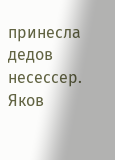принесла дедов несессер. Яков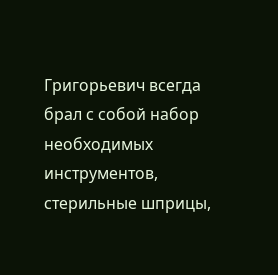Григорьевич всегда брал с собой набор
необходимых инструментов, стерильные шприцы,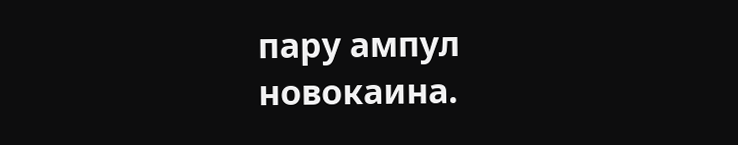пару ампул новокаина.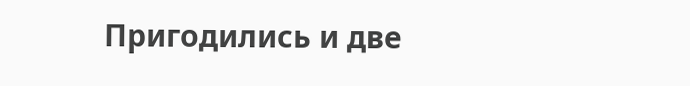Пригодились и две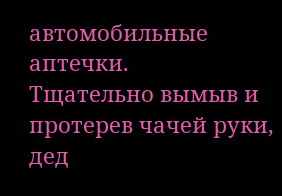автомобильные аптечки.
Тщательно вымыв и протерев чачей руки, дед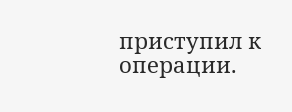приступил к операции.